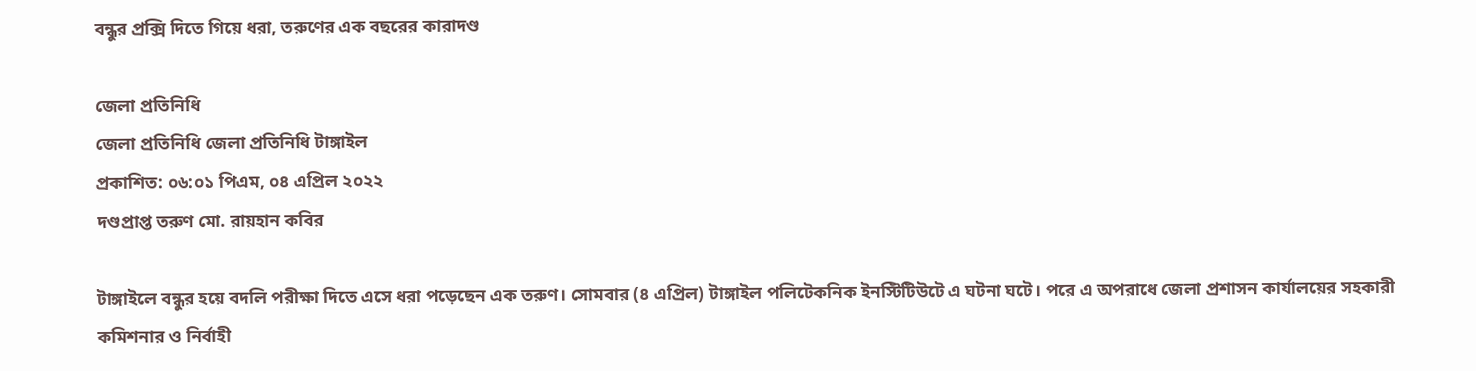বন্ধুর প্রক্সি দিতে গিয়ে ধরা, তরুণের এক বছরের কারাদণ্ড

জেলা প্রতিনিধি
জেলা প্রতিনিধি জেলা প্রতিনিধি টাঙ্গাইল
প্রকাশিত: ০৬:০১ পিএম, ০৪ এপ্রিল ২০২২
দণ্ডপ্রাপ্ত তরুণ মো. রায়হান কবির

টাঙ্গাইলে বন্ধুর হয়ে বদলি পরীক্ষা দিতে এসে ধরা পড়েছেন এক তরুণ। সোমবার (৪ এপ্রিল) টাঙ্গাইল পলিটেকনিক ইনস্টিটিউটে এ ঘটনা ঘটে। পরে এ অপরাধে জেলা প্রশাসন কার্যালয়ের সহকারী কমিশনার ও নির্বাহী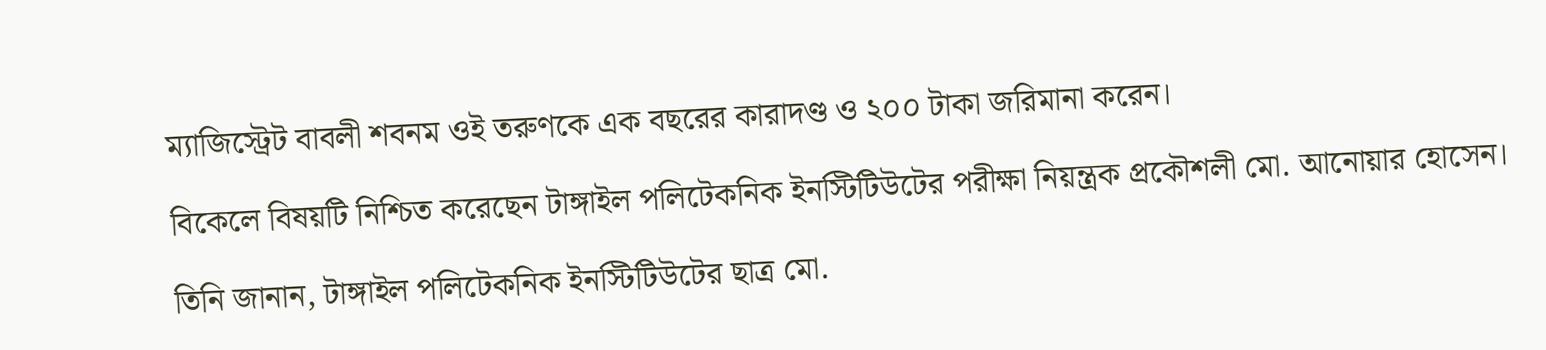ম্যাজিস্ট্রেট বাবলী শবনম ওই তরুণকে এক বছরের কারাদণ্ড ও ২০০ টাকা জরিমানা করেন।

বিকেলে বিষয়টি নিশ্চিত করেছেন টাঙ্গাইল পলিটেকনিক ইনস্টিটিউটের পরীক্ষা নিয়ন্ত্রক প্রকৌশলী মো. আনোয়ার হোসেন।

তিনি জানান, টাঙ্গাইল পলিটেকনিক ইনস্টিটিউটের ছাত্র মো.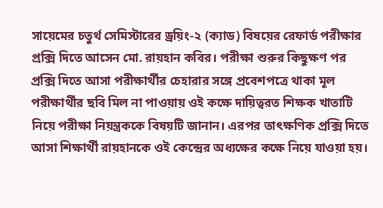সায়েমের চতুর্থ সেমিস্টারের ড্রয়িং-২ (ক্যাড) বিষয়ের রেফার্ড পরীক্ষার প্রক্সি দিতে আসেন মো. রায়হান কবির। পরীক্ষা শুরুর কিছুক্ষণ পর প্রক্সি দিতে আসা পরীক্ষার্থীর চেহারার সঙ্গে প্রবেশপত্রে থাকা মূল পরীক্ষার্থীর ছবি মিল না পাওয়ায় ওই কক্ষে দায়িত্বরত শিক্ষক খাতাটি নিয়ে পরীক্ষা নিয়ন্ত্রককে বিষয়টি জানান। এরপর তাৎক্ষণিক প্রক্সি দিতে আসা শিক্ষার্থী রায়হানকে ওই কেন্দ্রের অধ্যক্ষের কক্ষে নিয়ে যাওয়া হয়।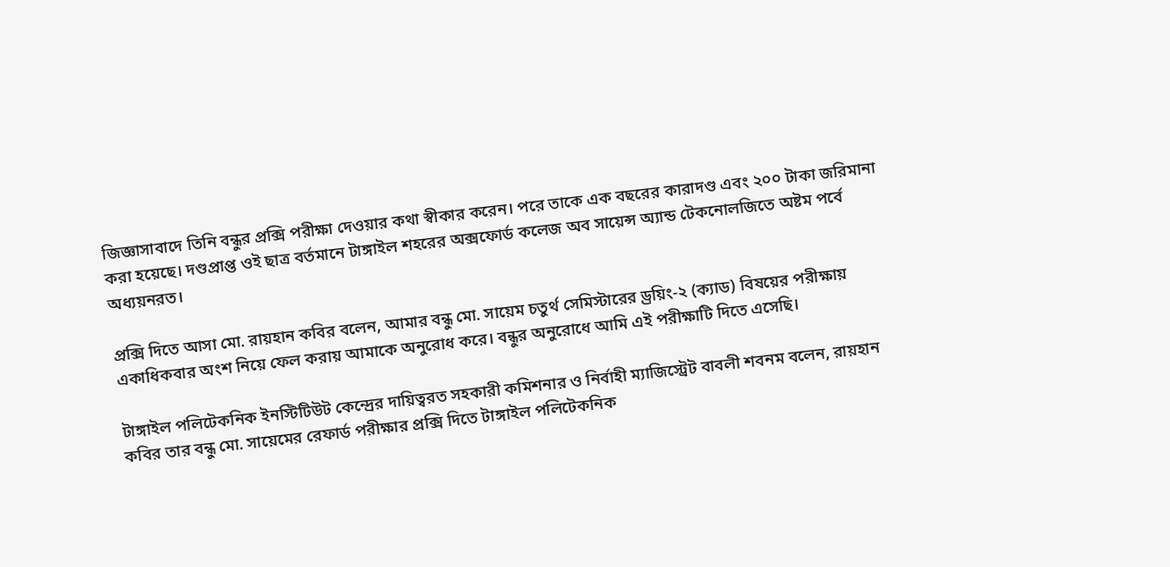জিজ্ঞাসাবাদে তিনি বন্ধুর প্রক্সি পরীক্ষা দেওয়ার কথা স্বীকার করেন। পরে তাকে এক বছরের কারাদণ্ড এবং ২০০ টাকা জরিমানা করা হয়েছে। দণ্ডপ্রাপ্ত ওই ছাত্র বর্তমানে টাঙ্গাইল শহরের অক্সফোর্ড কলেজ অব সায়েন্স অ্যান্ড টেকনোলজিতে অষ্টম পর্বে অধ্যয়নরত।

প্রক্সি দিতে আসা মো. রায়হান কবির বলেন, আমার বন্ধু মো. সায়েম চতুর্থ সেমিস্টারের ড্রয়িং-২ (ক্যাড) বিষয়ের পরীক্ষায় একাধিকবার অংশ নিয়ে ফেল করায় আমাকে অনুরোধ করে। বন্ধুর অনুরোধে আমি এই পরীক্ষাটি দিতে এসেছি।

টাঙ্গাইল পলিটেকনিক ইনস্টিটিউট কেন্দ্রের দায়িত্বরত সহকারী কমিশনার ও নির্বাহী ম্যাজিস্ট্রেট বাবলী শবনম বলেন, রায়হান কবির তার বন্ধু মো. সায়েমের রেফার্ড পরীক্ষার প্রক্সি দিতে টাঙ্গাইল পলিটেকনিক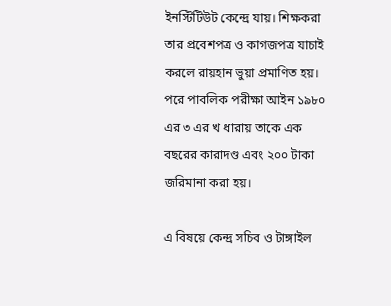ইনস্টিটিউট কেন্দ্রে যায়। শিক্ষকরা তার প্রবেশপত্র ও কাগজপত্র যাচাই করলে রায়হান ভুয়া প্রমাণিত হয়। পরে পাবলিক পরীক্ষা আইন ১৯৮০ এর ৩ এর খ ধারায় তাকে এক বছরের কারাদণ্ড এবং ২০০ টাকা জরিমানা করা হয়।

এ বিষয়ে কেন্দ্র সচিব ও টাঙ্গাইল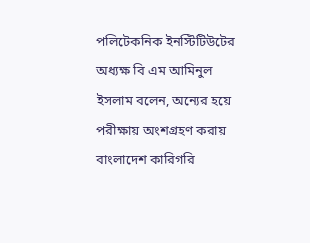পলিটেকনিক ইনস্টিটিউটের অধ্যক্ষ বি এম আমিনুল ইসলাম বলেন, অন্যের হয়ে পরীক্ষায় অংশগ্রহণ করায় বাংলাদেশ কারিগরি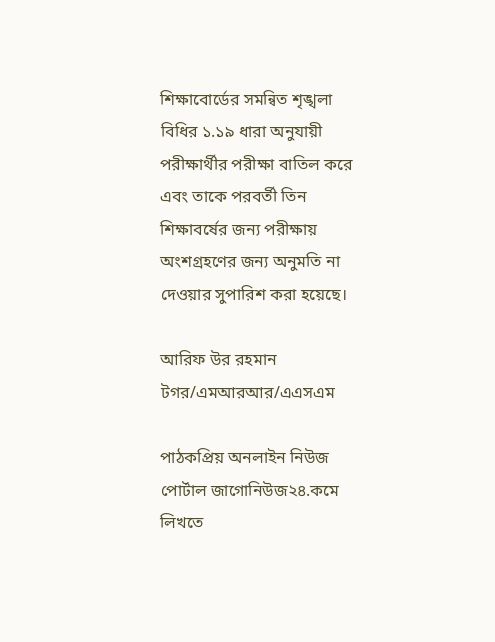শিক্ষাবোর্ডের সমন্বিত শৃঙ্খলা বিধির ১.১৯ ধারা অনুযায়ী পরীক্ষার্থীর পরীক্ষা বাতিল করে এবং তাকে পরবর্তী তিন শিক্ষাবর্ষের জন্য পরীক্ষায় অংশগ্রহণের জন্য অনুমতি না দেওয়ার সুপারিশ করা হয়েছে।

আরিফ উর রহমান টগর/এমআরআর/এএসএম

পাঠকপ্রিয় অনলাইন নিউজ পোর্টাল জাগোনিউজ২৪.কমে লিখতে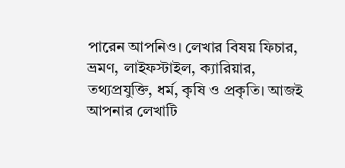পারেন আপনিও। লেখার বিষয় ফিচার, ভ্রমণ, লাইফস্টাইল, ক্যারিয়ার, তথ্যপ্রযুক্তি, ধর্ম, কৃষি ও প্রকৃতি। আজই আপনার লেখাটি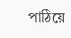পাঠিয়ে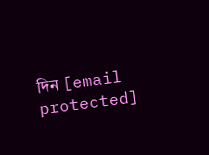দিন [email protected]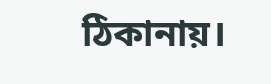ঠিকানায়।